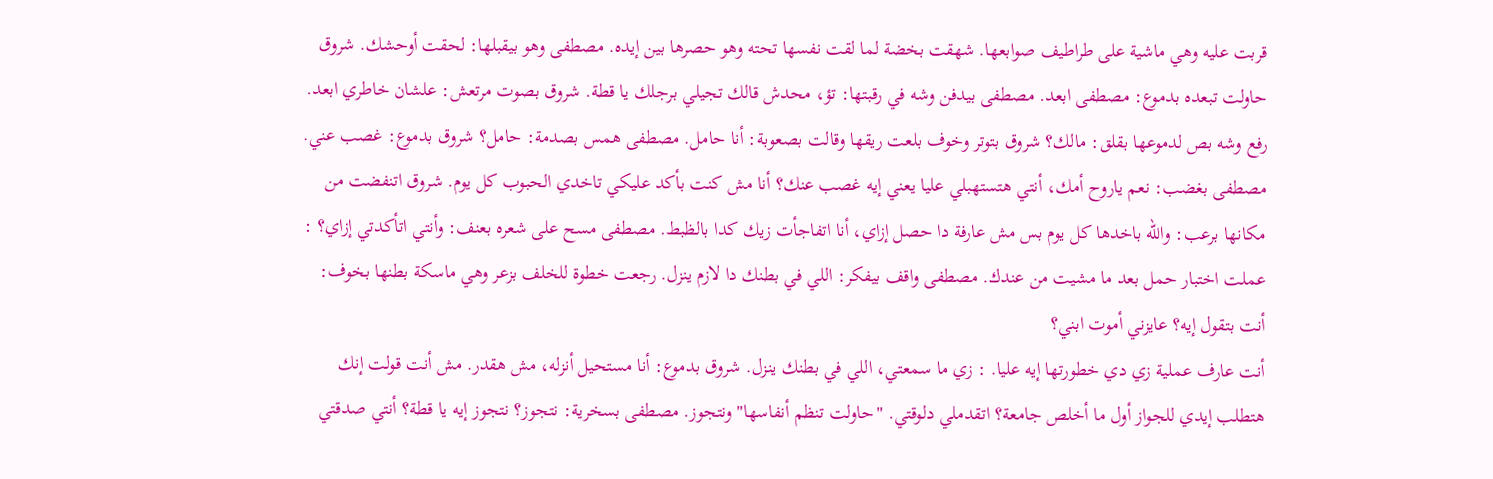قربت عليه وهي ماشية على طراطيف صوابعها. شهقت بخضة لما لقت نفسها تحته وهو حصرها بين إيده. مصطفى وهو بيقبلها: لحقت أوحشك. شروق حاولت تبعده بدموع: مصطفى ابعد. مصطفى بيدفن وشه في رقبتها: تؤ، محدش قالك تجيلي برجلك يا قطة. شروق بصوت مرتعش: علشان خاطري ابعد. رفع وشه بص لدموعها بقلق: مالك؟ شروق بتوتر وخوف بلعت ريقها وقالت بصعوبة: أنا حامل. مصطفى همس بصدمة: حامل؟ شروق بدموع: غصب عني.
مصطفى بغضب: نعم ياروح أمك، أنتي هتستهبلي عليا يعني إيه غصب عنك؟ أنا مش كنت بأكد عليكي تاخدي الحبوب كل يوم. شروق اتنفضت من مكانها برعب: والله باخدها كل يوم بس مش عارفة دا حصل إزاي، أنا اتفاجأت زيك كدا بالظبط. مصطفى مسح على شعره بعنف: وأنتي اتأكدتي إزاي؟ : عملت اختبار حمل بعد ما مشيت من عندك. مصطفى واقف بيفكر: اللي في بطنك دا لازم ينزل. رجعت خطوة للخلف بزعر وهي ماسكة بطنها بخوف: أنت بتقول إيه؟ عايزني أموت ابني؟
أنت عارف عملية زي دي خطورتها إيه عليا. : زي ما سمعتي، اللي في بطنك ينزل. شروق بدموع: أنا مستحيل أنزله، مش هقدر. مش أنت قولت إنك هتطلب إيدي للجواز أول ما أخلص جامعة؟ اتقدملي دلوقتي. "حاولت تنظم أنفاسها" ونتجوز. مصطفى بسخرية: نتجوز؟ نتجوز إيه يا قطة؟ أنتي صدقتي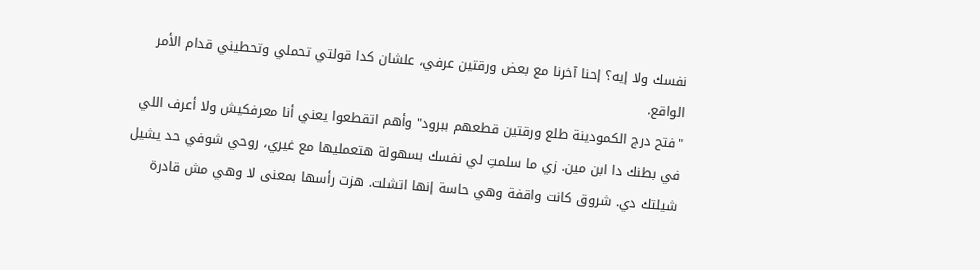نفسك ولا إيه؟ إحنا آخرنا مع بعض ورقتين عرفي، علشان كدا قولتي تحملي وتحطيني قدام الأمر الواقع.
"فتح درج الكمودينة طلع ورقتين قطعهم ببرود" وأهم اتقطعوا يعني أنا معرفكيش ولا أعرف اللي في بطنك دا ابن مين. زي ما سلمتِ لي نفسك بسهولة هتعمليها مع غيري، روحي شوفي حد يشيل شيلتك دي. شروق كانت واقفة وهي حاسة إنها اتشلت. هزت رأسها بمعنى لا وهي مش قادرة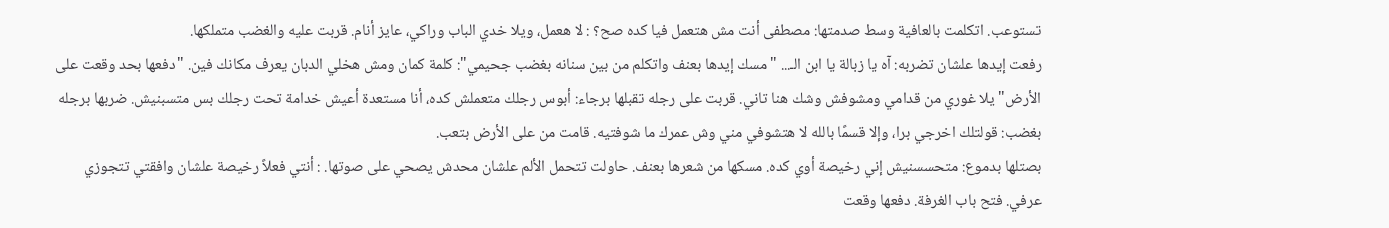تستوعب. اتكلمت بالعافية وسط صدمتها: مصطفى أنت مش هتعمل فيا كده صح؟ : لا هعمل، ويلا خدي الباب وراكي، عايز أنام. قربت عليه والغضب متملكها.
رفعت إيدها علشان تضربه: آه يا زبالة يا ابن الـ... "مسك إيدها بعنف واتكلم من بين سنانه بغضب جحيمي": كلمة كمان ومش هخلي الدبان يعرف مكانك فين. "دفعها بحد وقعت على الأرض" يلا غوري من قدامي ومشوفش وشك هنا تاني. قربت على رجله تقبلها برجاء: أبوس رجلك متعملش كده، أنا مستعدة أعيش خدامة تحت رجلك بس متسبنيش. ضربها برجله بغضب: قولتلك اخرجي برا، وإلا قسمًا بالله لا هتشوفي مني وش عمرك ما شوفتيه. قامت من على الأرض بتعب.
بصتلها بدموع: متحسسنيش إني رخيصة أوي كده. مسكها من شعرها بعنف. حاولت تتحمل الألم علشان محدش يصحي على صوتها. : أنتي فعلاً رخيصة علشان وافقتي تتجوزي عرفي. فتح باب الغرفة. دفعها وقعت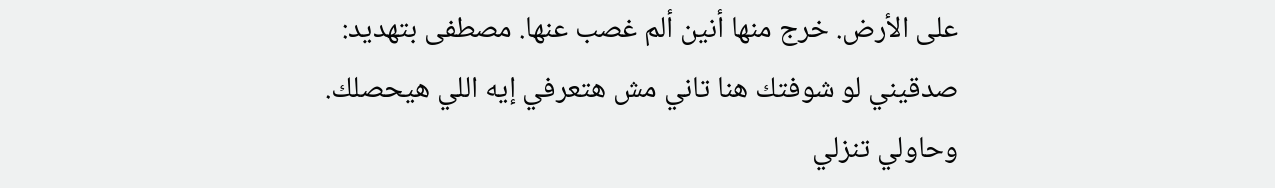على الأرض. خرج منها أنين ألم غصب عنها. مصطفى بتهديد: صدقيني لو شوفتك هنا تاني مش هتعرفي إيه اللي هيحصلك. وحاولي تنزلي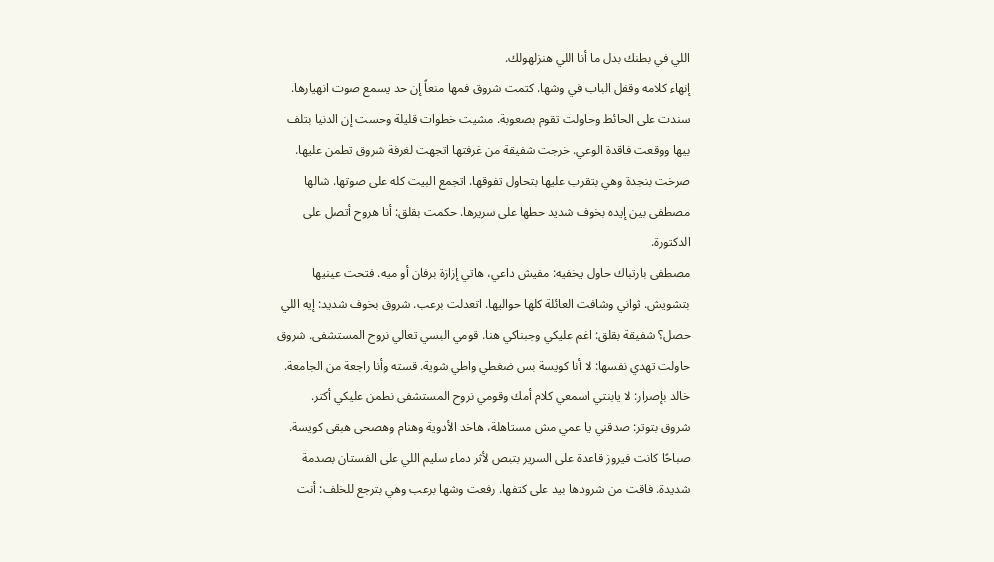اللي في بطنك بدل ما أنا اللي هنزلهولك.
إنهاء كلامه وقفل الباب في وشها. كتمت شروق فمها منعاً إن حد يسمع صوت انهيارها. سندت على الحائط وحاولت تقوم بصعوبة. مشيت خطوات قليلة وحست إن الدنيا بتلف بيها ووقعت فاقدة الوعي. خرجت شفيقة من غرفتها اتجهت لغرفة شروق تطمن عليها. صرخت بنجدة وهي بتقرب عليها بتحاول تفوقها. اتجمع البيت كله على صوتها. شالها مصطفى بين إيده بخوف شديد حطها على سريرها. حكمت بقلق: أنا هروح أتصل على الدكتورة.
مصطفى بارتباك حاول يخفيه: مفيش داعي، هاتي إزازة برفان أو ميه. فتحت عينيها بتشويش. ثواني وشافت العائلة كلها حواليها. اتعدلت برعب. شروق بخوف شديد: إيه اللي حصل؟ شفيقة بقلق: اغم عليكي وجبناكي هنا. قومي البسي تعالي نروح المستشفى. شروق حاولت تهدي نفسها: لا أنا كويسة بس ضغطي واطي شوية. قسته وأنا راجعة من الجامعة. خالد بإصرار: لا يابنتي اسمعي كلام أمك وقومي نروح المستشفى نطمن عليكي أكتر.
شروق بتوتر: صدقني يا عمي مش مستاهلة، هاخد الأدوية وهنام وهصحى هبقى كويسة. صباحًا كانت فيروز قاعدة على السرير بتبص لأثر دماء سليم اللي على الفستان بصدمة شديدة. فاقت من شرودها بيد على كتفها. رفعت وشها برعب وهي بترجع للخلف: أنت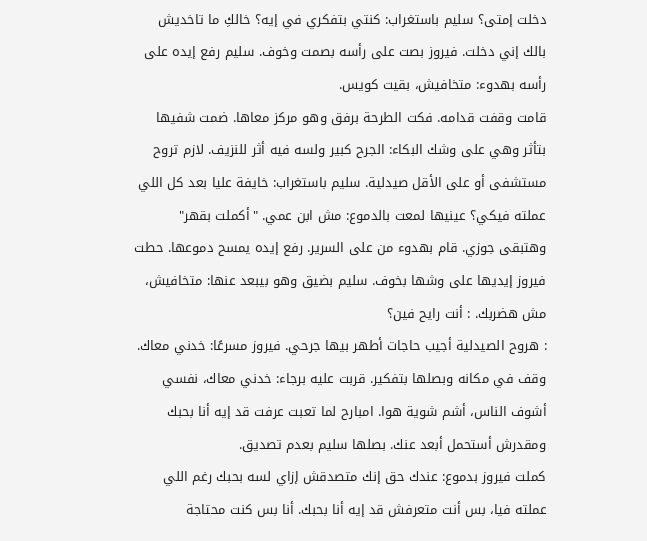دخلت إمتى؟ سليم باستغراب: كنتي بتفكري في إيه؟ خالكِ ما تاخديش بالك إني دخلت. فيروز بصت على رأسه بصمت وخوف. سليم رفع إيده على رأسه بهدوء: متخافيش، بقيت كويس.
قامت وقفت قدامه. فكت الطرحة برفق وهو مركز معاها. ضمت شفيها بتأثر وهي على وشك البكاء: الجرح كبير ولسه فيه أثر للنزيف. لازم تروح مستشفى أو على الأقل صيدلية. سليم باستغراب: خايفة عليا بعد كل اللي عملته فيكي؟ عينيها لمعت بالدموع: مش ابن عمي. "أكملت بقهر" وهتبقى جوزي. قام بهدوء من على السرير. رفع إيده يمسح دموعها. حطت فيروز إيديها على وشها بخوف. سليم بضيق وهو بيبعد عنها: متخافيش، مش هضربك. : أنت رايح فين؟
: هروح الصيدلية أجيب حاجات أطهر بيها جرحي. فيروز مسرعًا: خدني معاك. وقف في مكانه وبصلها بتفكير. قربت عليه برجاء: خدني معاك، نفسي أشوف الناس، أشم شوية هوا. امبارح لما تعبت عرفت قد إيه أنا بحبك ومقدرش أستحمل أبعد عنك. بصلها سليم بعدم تصديق.
كملت فيروز بدموع: عندك حق إنك متصدقش إزاي لسه بحبك رغم اللي عملته فيا، بس أنت متعرفش قد إيه أنا بحبك. أنا بس كنت محتاجة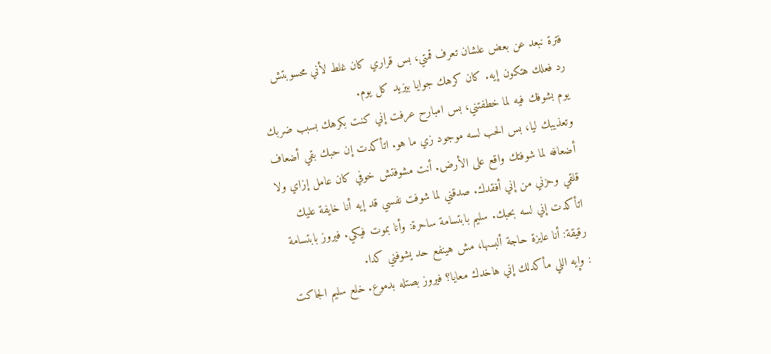فترة نبعد عن بعض علشان تعرف قمتي، بس قراري كان غلط لأني محسوبتش رد فعلك هتكون إيه. كان كرهك جوايا بيزيد كل يوم.
يوم بشوفك فيه لما خطفتني، بس امبارح عرفت إني كنت بكرهك بسبب ضربك وتعذيبك ليا، بس الحب لسه موجود زي ما هو. اتأكدت إن حبك بقي أضعاف أضعافه لما شوفتك واقع على الأرض. أنت مشوفتش خوفي كان عامل إزاي ولا قلقي وحزني من إني أفقدك. صدقني لما شوفت نفسي قد إيه أنا خايفة عليك اتأكدت إني لسه بحبك. سليم بابتسامة ساحرة: وأنا بموت فيكي. فيروز بابتسامة رقيقة: أنا عايزة حاجة ألبسها، مش هينفع حد يشوفني كدا.
: وإيه اللي مأكدلك إني هاخدك معايا؟ فيروز بصتله بدموع. خلع سليم الجاكت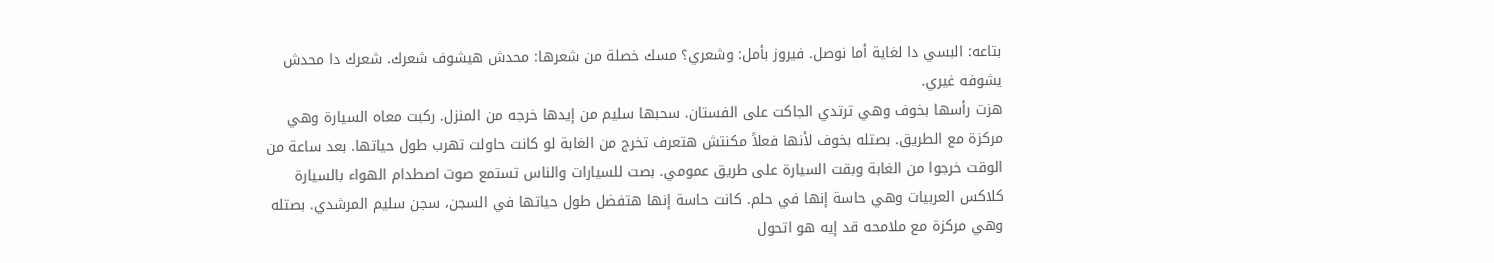بتاعه: البسي دا لغاية أما نوصل. فيروز بأمل: وشعري؟ مسك خصلة من شعرها: محدش هيشوف شعرك. شعرك دا محدش يشوفه غيري.
هزت رأسها بخوف وهي ترتدي الجاكت على الفستان. سحبها سليم من إيدها خرجه من المنزل. ركبت معاه السيارة وهي مركزة مع الطريق. بصتله بخوف لأنها فعلاً مكنتش هتعرف تخرج من الغابة لو كانت حاولت تهرب طول حياتها. بعد ساعة من الوقت خرجوا من الغابة وبقت السيارة على طريق عمومي. بصت للسيارات والناس تستمع صوت اصطدام الهواء بالسيارة كلاكس العربيات وهي حاسة إنها في حلم. كانت حاسة إنها هتفضل طول حياتها في السجن، سجن سليم المرشدي. بصتله وهي مركزة مع ملامحه قد إيه هو اتحول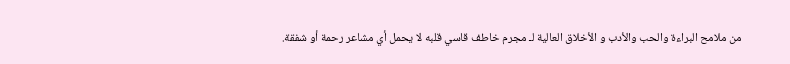من ملامح البراءة والحب والأدب و الأخلاق العالية لـ مجرم خاطف قاسي قلبه لا يحمل أي مشاعر رحمة أو شفقة.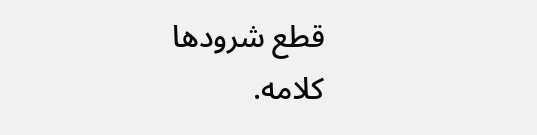قطع شرودها كلامه.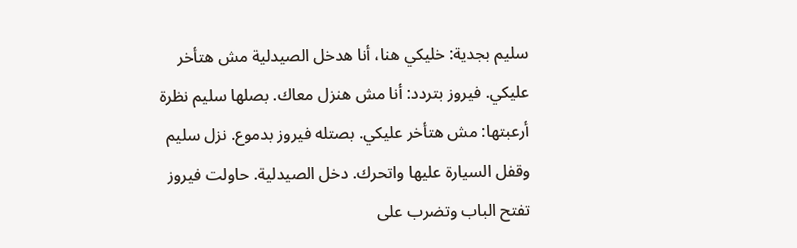سليم بجدية: خليكي هنا، أنا هدخل الصيدلية مش هتأخر عليكي. فيروز بتردد: أنا مش هنزل معاك. بصلها سليم نظرة أرعبتها: مش هتأخر عليكي. بصتله فيروز بدموع. نزل سليم وقفل السيارة عليها واتحرك. دخل الصيدلية. حاولت فيروز تفتح الباب وتضرب على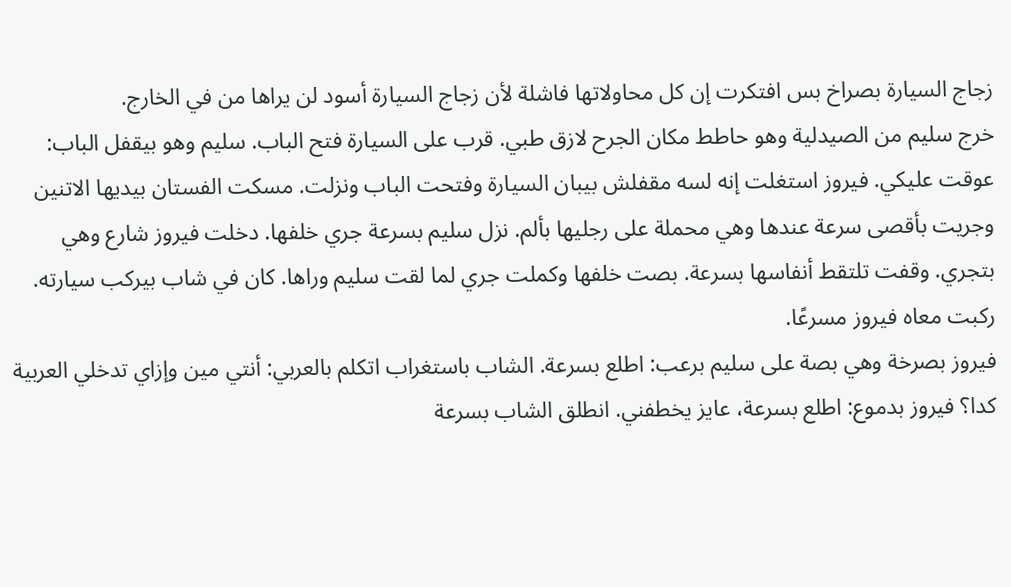زجاج السيارة بصراخ بس افتكرت إن كل محاولاتها فاشلة لأن زجاج السيارة أسود لن يراها من في الخارج.
خرج سليم من الصيدلية وهو حاطط مكان الجرح لازق طبي. قرب على السيارة فتح الباب. سليم وهو بيقفل الباب: عوقت عليكي. فيروز استغلت إنه لسه مقفلش بيبان السيارة وفتحت الباب ونزلت. مسكت الفستان بيديها الاتنين وجريت بأقصى سرعة عندها وهي محملة على رجليها بألم. نزل سليم بسرعة جري خلفها. دخلت فيروز شارع وهي بتجري. وقفت تلتقط أنفاسها بسرعة. بصت خلفها وكملت جري لما لقت سليم وراها. كان في شاب بيركب سيارته. ركبت معاه فيروز مسرعًا.
فيروز بصرخة وهي بصة على سليم برعب: اطلع بسرعة. الشاب باستغراب اتكلم بالعربي: أنتي مين وإزاي تدخلي العربية كدا؟ فيروز بدموع: اطلع بسرعة، عايز يخطفني. انطلق الشاب بسرعة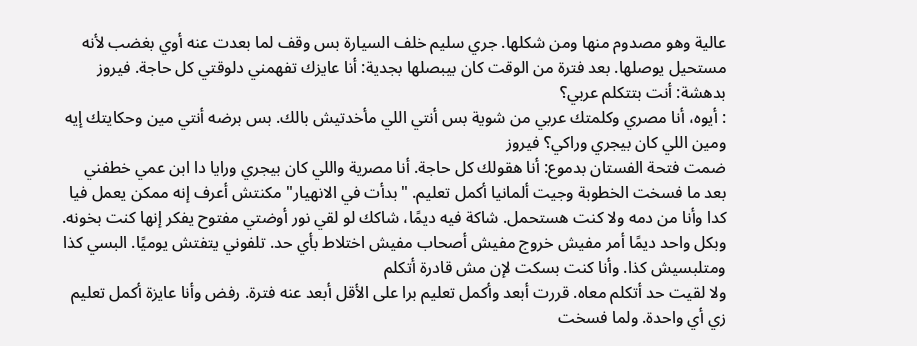عالية وهو مصدوم منها ومن شكلها. جري سليم خلف السيارة بس وقف لما بعدت عنه أوي بغضب لأنه مستحيل يوصلها. بعد فترة من الوقت كان بيبصلها بجدية: أنا عايزك تفهمني دلوقتي كل حاجة. فيروز بدهشة: أنت بتتكلم عربي؟
: أيوه، أنا مصري وكلمتك عربي من شوية بس أنتي اللي مأخدتيش بالك. بس برضه أنتي مين وحكايتك إيه ومين اللي كان بيجري وراكي؟ فيروز
ضمت فتحة الفستان بدموع: أنا هقولك كل حاجة. أنا مصرية واللي كان بيجري ورايا دا ابن عمي خطفني بعد ما فسخت الخطوبة وجيت ألمانيا أكمل تعليم. "بدأت في الانهيار" مكنتش أعرف إنه ممكن يعمل فيا كدا وأنا من دمه ولا كنت هستحمل. شاكة فيه ديمًا، شاكك لو لقي نور أوضتي مفتوح يفكر إنها كنت بخونه. وبكل واحد ديمًا أمر مفيش خروج مفيش أصحاب مفيش اختلاط بأي حد. تلفوني يتفتش يوميًا. البسي كذا ومتلبسيش كذا. وأنا كنت بسكت لإن مش قادرة أتكلم
ولا لقيت حد أتكلم معاه. قررت أبعد وأكمل تعليم برا على الأقل أبعد عنه فترة. رفض وأنا عايزة أكمل تعليم زي أي واحدة. ولما فسخت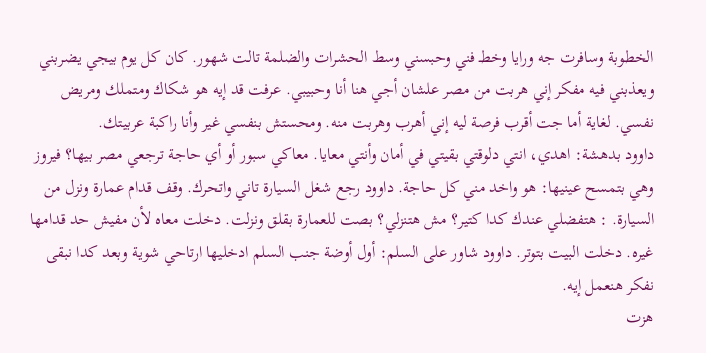الخطوبة وسافرت جه ورايا وخطـ فني وحبسني وسط الحشرات والضلمة تالت شهور. كان كل يوم بيجي يضربني ويعذبني فيه مفكر إني هربت من مصر علشان أجي هنا أنا وحبيبي. عرفت قد إيه هو شكاك ومتملك ومريض نفسي. لغاية أما جت أقرب فرصة ليه إني أهرب وهربت منه. ومحستش بنفسي غير وأنا راكبة عربيتك.
داوود بدهشة: اهدي، انتي دلوقتي بقيتي في أمان وأنتي معايا. معاكي سبور أو أي حاجة ترجعي مصر بيها؟ فيروز وهي بتمسح عينيها: هو واخد مني كل حاجة. داوود رجع شغل السيارة تاني واتحرك. وقف قدام عمارة ونزل من السيارة. : هتفضلي عندك كدا كتير؟ مش هتنزلي؟ بصت للعمارة بقلق ونزلت. دخلت معاه لأن مفيش حد قدامها غيره. دخلت البيت بتوتر. داوود شاور على السلم: أول أوضة جنب السلم ادخليها ارتاحي شوية وبعد كدا نبقى نفكر هنعمل إيه.
هزت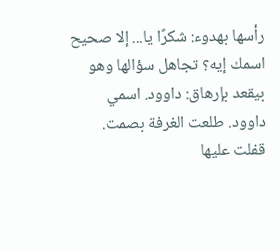رأسها بهدوء: شكرًا يا... إلا صحيح اسمك إيه؟ تجاهل سؤالها وهو بيقعد بإرهاق: داوود. اسمي داوود. طلعت الغرفة بصمت. قفلت عليها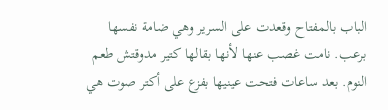الباب بالمفتاح وقعدت على السرير وهي ضامة نفسها برعب. نامت غصب عنها لأنها بقالها كتير مدوقتش طعم النوم. بعد ساعات فتحت عينيها بفزع على أكتر صوت هي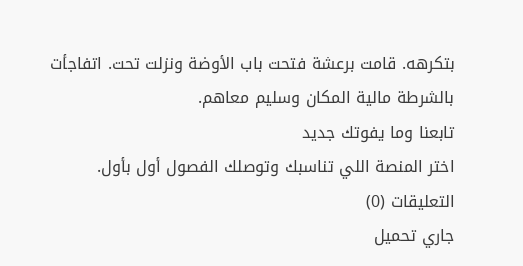بتكرهه. قامت برعشة فتحت باب الأوضة ونزلت تحت. اتفاجأت بالشرطة مالية المكان وسليم معاهم.
تابعنا وما يفوتك جديد
اختر المنصة اللي تناسبك وتوصلك الفصول أول بأول.
التعليقات (0)
جاري تحميل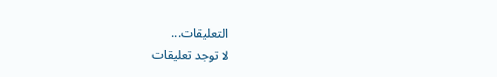التعليقات...
لا توجد تعليقات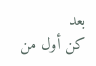بعد
كن أول من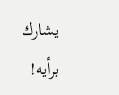يشارك برأيه!